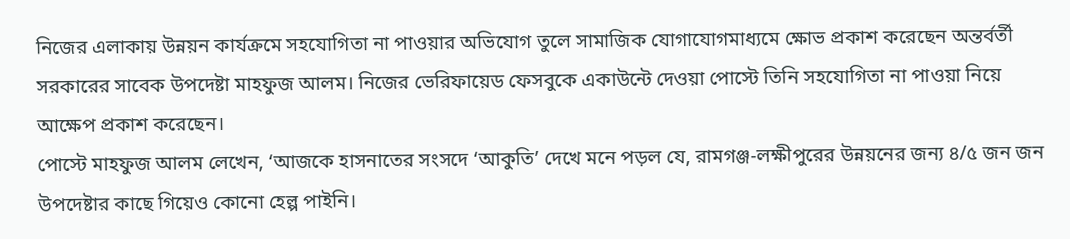নিজের এলাকায় উন্নয়ন কার্যক্রমে সহযোগিতা না পাওয়ার অভিযোগ তুলে সামাজিক যোগাযোগমাধ্যমে ক্ষোভ প্রকাশ করেছেন অন্তর্বর্তী সরকারের সাবেক উপদেষ্টা মাহফুজ আলম। নিজের ভেরিফায়েড ফেসবুকে একাউন্টে দেওয়া পোস্টে তিনি সহযোগিতা না পাওয়া নিয়ে আক্ষেপ প্রকাশ করেছেন।
পোস্টে মাহফুজ আলম লেখেন, ‘আজকে হাসনাতের সংসদে ‘আকুতি’ দেখে মনে পড়ল যে, রামগঞ্জ-লক্ষীপুরের উন্নয়নের জন্য ৪/৫ জন জন উপদেষ্টার কাছে গিয়েও কোনো হেল্প পাইনি।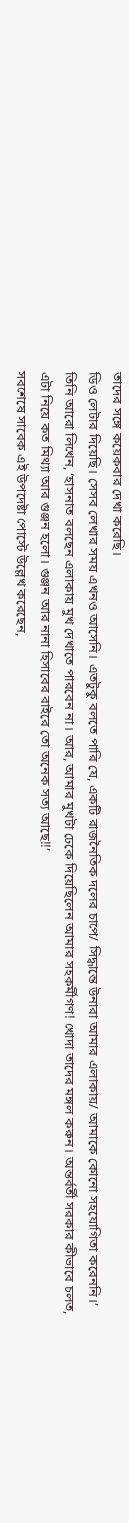তাদের সঙ্গে কয়েকবার দেখা করেছি।
ডিও লেটার দিয়েছি। সেসব লেখার সময় এখনও আসেনি। এতটুকু বলতে পারি যে, একটি রাজনৈতিক দলের চাপে/ সিদ্ধান্তে উনারা আমার এলাকায়/ আমাকে কোনো সহযোগিতা করেননি।’
তিনি আরো লিখেন, ‘হাসনাত বলছেন এলাকায় মুখ দেখাতে পারবেন না। আর, আমার মুখটা ঢেকে দিয়েছিলেন আমার সহকর্মীগণ! খোদা তাদের মঙ্গল করুন। অন্তর্বর্তী সরকার কীভাবে চলত, এটা নিয়ে কত মিথ্যা আর গুঞ্জন হলো। গুঞ্জন আর নানা হিসাবের বাইরে তো অনেক সত্য আছে!!’
সবশেষে সাবেক এই উপদেষ্টা পোস্টে উল্লেখ করেছেন,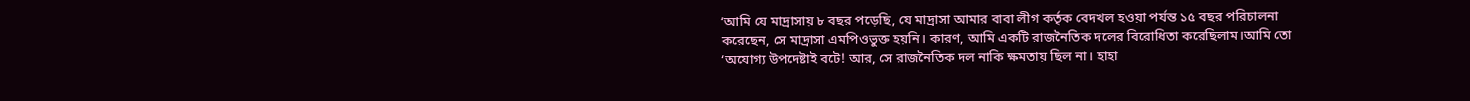‘আমি যে মাদ্রাসায় ৮ বছর পড়েছি, যে মাদ্রাসা আমার বাবা লীগ কর্তৃক বেদখল হওয়া পর্যন্ত ১৫ বছর পরিচালনা করেছেন, সে মাদ্রাসা এমপিওভুক্ত হয়নি। কারণ, আমি একটি রাজনৈতিক দলের বিরোধিতা করেছিলাম।আমি তো ‘অযোগ্য উপদেষ্টাই বটে! আর, সে রাজনৈতিক দল নাকি ক্ষমতায় ছিল না। হাহা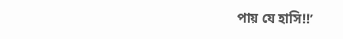পায় যে হাসি!!’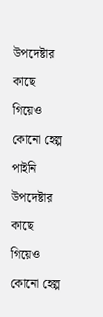উপদেষ্টার কাছে গিয়েও কোনো হেল্প পাইনি
উপদেষ্টার কাছে গিয়েও কোনো হেল্প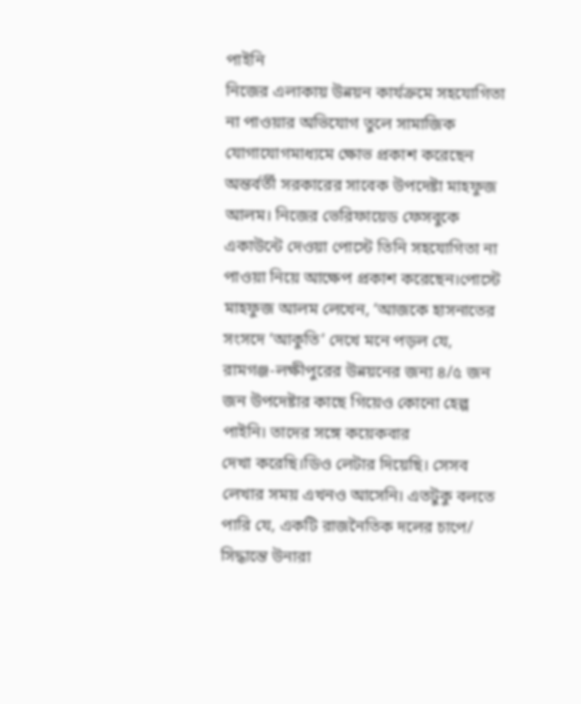পাইনি
নিজের এলাকায় উন্নয়ন কার্যক্রমে সহযোগিতা না পাওয়ার অভিযোগ তুলে সামাজিক যোগাযোগমাধ্যমে ক্ষোভ প্রকাশ করেছেন অন্তর্বর্তী সরকারের সাবেক উপদেষ্টা মাহফুজ আলম। নিজের ভেরিফায়েড ফেসবুকে একাউন্টে দেওয়া পোস্টে তিনি সহযোগিতা না পাওয়া নিয়ে আক্ষেপ প্রকাশ করেছেন।পোস্টে মাহফুজ আলম লেখেন, ‘আজকে হাসনাতের সংসদে ‘আকুতি’ দেখে মনে পড়ল যে, রামগঞ্জ-লক্ষীপুরের উন্নয়নের জন্য ৪/৫ জন জন উপদেষ্টার কাছে গিয়েও কোনো হেল্প পাইনি। তাদের সঙ্গে কয়েকবার
দেখা করেছি।ডিও লেটার দিয়েছি। সেসব লেখার সময় এখনও আসেনি। এতটুকু বলতে পারি যে, একটি রাজনৈতিক দলের চাপে/ সিদ্ধান্তে উনারা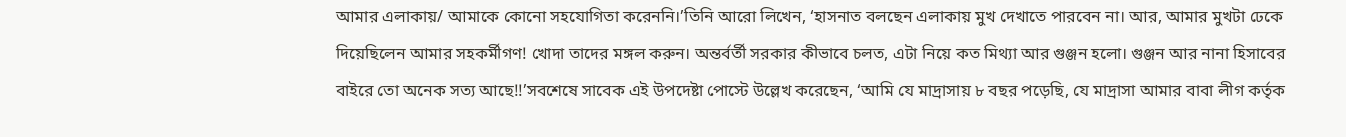আমার এলাকায়/ আমাকে কোনো সহযোগিতা করেননি।’তিনি আরো লিখেন, ‘হাসনাত বলছেন এলাকায় মুখ দেখাতে পারবেন না। আর, আমার মুখটা ঢেকে দিয়েছিলেন আমার সহকর্মীগণ! খোদা তাদের মঙ্গল করুন। অন্তর্বর্তী সরকার কীভাবে চলত, এটা নিয়ে কত মিথ্যা আর গুঞ্জন হলো। গুঞ্জন আর নানা হিসাবের
বাইরে তো অনেক সত্য আছে!!’সবশেষে সাবেক এই উপদেষ্টা পোস্টে উল্লেখ করেছেন, ‘আমি যে মাদ্রাসায় ৮ বছর পড়েছি, যে মাদ্রাসা আমার বাবা লীগ কর্তৃক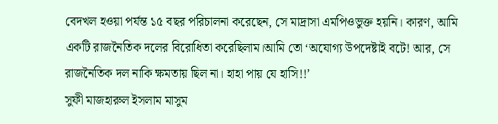বেদখল হওয়া পর্যন্ত ১৫ বছর পরিচালনা করেছেন, সে মাদ্রাসা এমপিওভুক্ত হয়নি। কারণ, আমি একটি রাজনৈতিক দলের বিরোধিতা করেছিলাম।আমি তো ‘অযোগ্য উপদেষ্টাই বটে! আর, সে রাজনৈতিক দল নাকি ক্ষমতায় ছিল না। হাহা পায় যে হাসি!!’
সুফী মাজহারুল ইসলাম মাসুম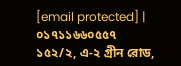[email protected] | ০১৭১১৬৬০৫৫৭
১৫২/২, এ-২ গ্রীন রোড,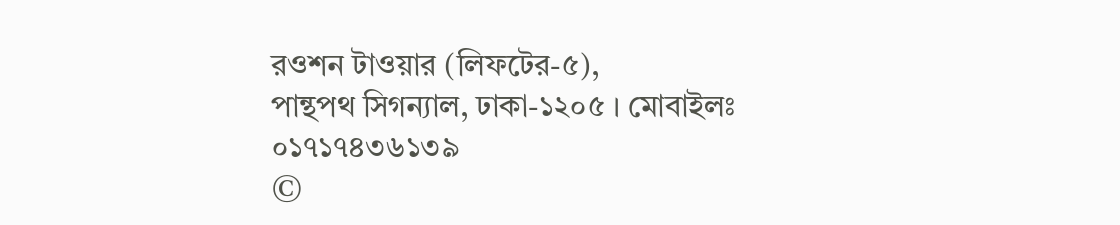রওশন টাওয়ার (লিফটের-৫),
পান্থপথ সিগন্যাল, ঢাকা-১২০৫ । মোবাইলঃ ০১৭১৭৪৩৬১৩৯
©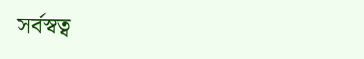সর্বস্বত্ব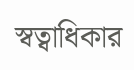স্বত্বাধিকার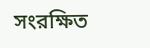সংরক্ষিত